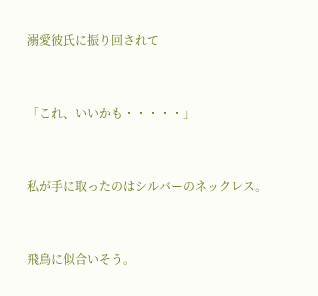溺愛彼氏に振り回されて


「これ、いいかも・・・・・」


私が手に取ったのはシルバーのネックレス。


飛鳥に似合いそう。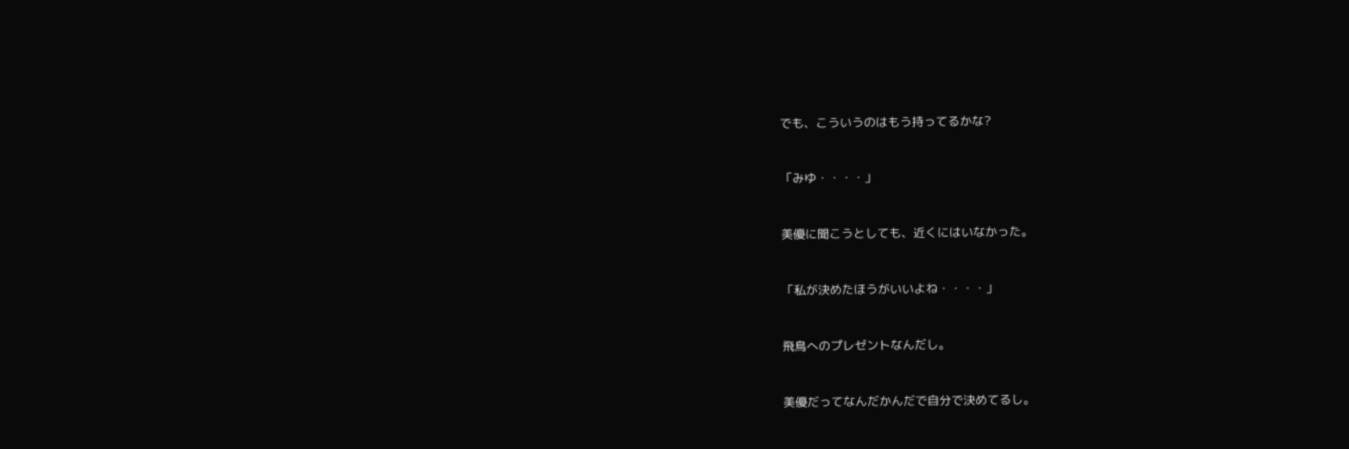でも、こういうのはもう持ってるかな?


「みゆ・・・・」


美優に聞こうとしても、近くにはいなかった。


「私が決めたほうがいいよね・・・・」


飛鳥へのプレゼントなんだし。


美優だってなんだかんだで自分で決めてるし。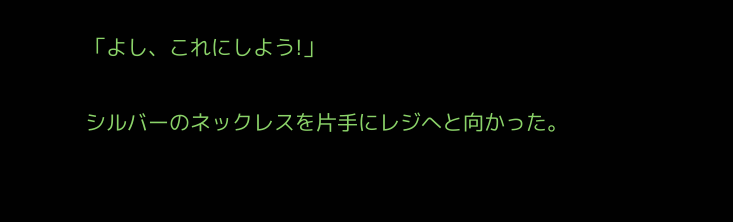「よし、これにしよう!」


シルバーのネックレスを片手にレジへと向かった。